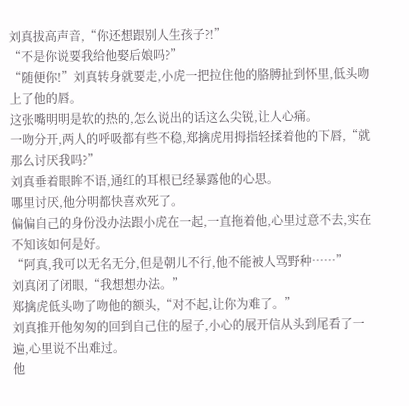刘真拔高声音,“你还想跟别人生孩子?!”
“不是你说要我给他娶后娘吗?”
“随便你!”刘真转身就要走,小虎一把拉住他的胳膊扯到怀里,低头吻上了他的唇。
这张嘴明明是软的热的,怎么说出的话这么尖锐,让人心痛。
一吻分开,两人的呼吸都有些不稳,郑擒虎用拇指轻揉着他的下唇,“就那么讨厌我吗?”
刘真垂着眼眸不语,通红的耳根已经暴露他的心思。
哪里讨厌,他分明都快喜欢死了。
偏偏自己的身份没办法跟小虎在一起,一直拖着他,心里过意不去,实在不知该如何是好。
“阿真,我可以无名无分,但是朝儿不行,他不能被人骂野种……”
刘真闭了闭眼,“我想想办法。”
郑擒虎低头吻了吻他的额头,“对不起,让你为难了。”
刘真推开他匆匆的回到自己住的屋子,小心的展开信从头到尾看了一遍,心里说不出难过。
他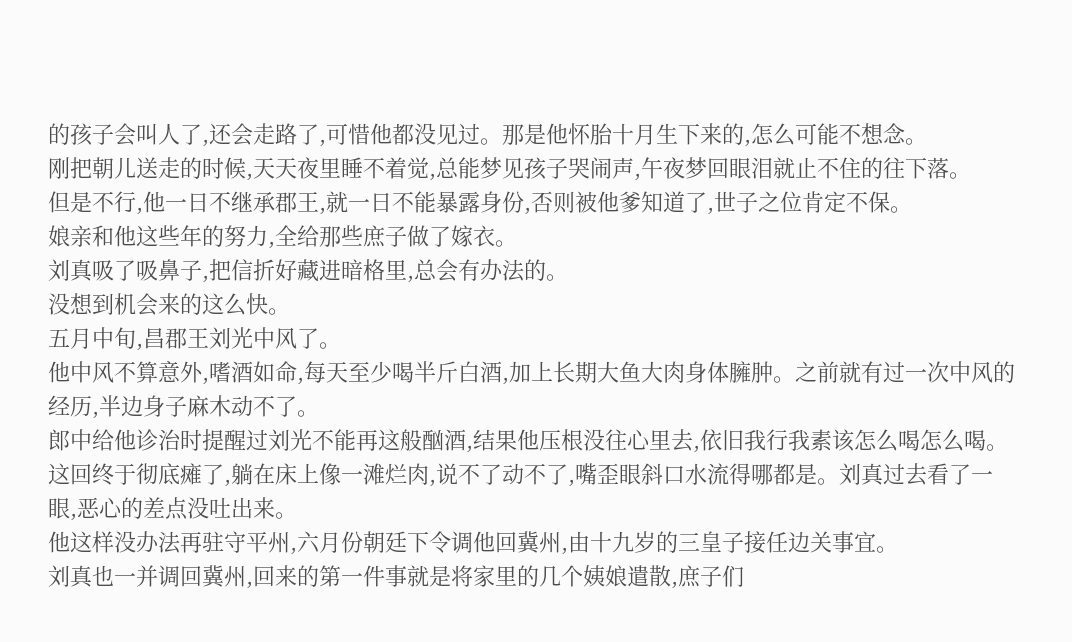的孩子会叫人了,还会走路了,可惜他都没见过。那是他怀胎十月生下来的,怎么可能不想念。
刚把朝儿送走的时候,天天夜里睡不着觉,总能梦见孩子哭闹声,午夜梦回眼泪就止不住的往下落。
但是不行,他一日不继承郡王,就一日不能暴露身份,否则被他爹知道了,世子之位肯定不保。
娘亲和他这些年的努力,全给那些庶子做了嫁衣。
刘真吸了吸鼻子,把信折好藏进暗格里,总会有办法的。
没想到机会来的这么快。
五月中旬,昌郡王刘光中风了。
他中风不算意外,嗜酒如命,每天至少喝半斤白酒,加上长期大鱼大肉身体臃肿。之前就有过一次中风的经历,半边身子麻木动不了。
郎中给他诊治时提醒过刘光不能再这般酗酒,结果他压根没往心里去,依旧我行我素该怎么喝怎么喝。
这回终于彻底瘫了,躺在床上像一滩烂肉,说不了动不了,嘴歪眼斜口水流得哪都是。刘真过去看了一眼,恶心的差点没吐出来。
他这样没办法再驻守平州,六月份朝廷下令调他回冀州,由十九岁的三皇子接任边关事宜。
刘真也一并调回冀州,回来的第一件事就是将家里的几个姨娘遣散,庶子们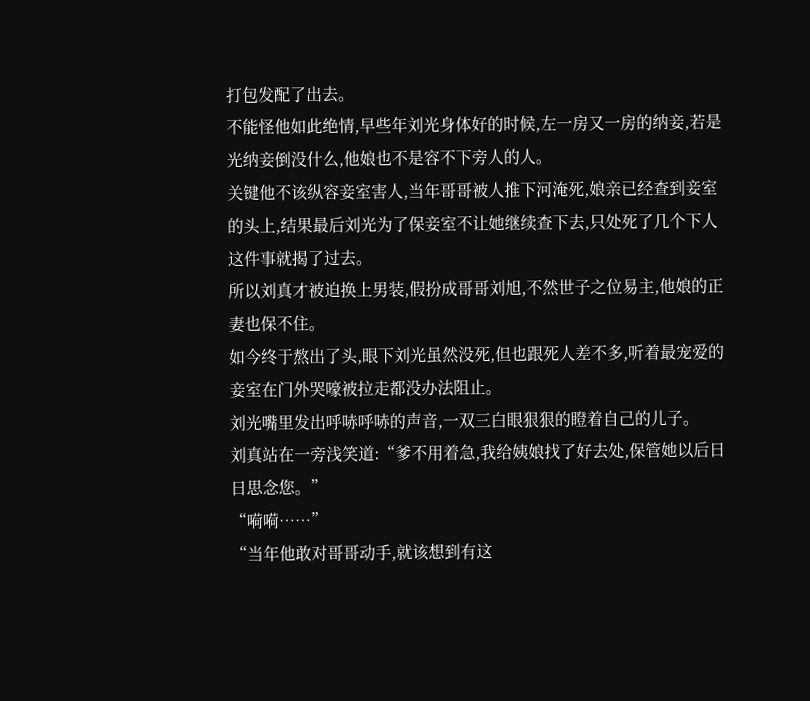打包发配了出去。
不能怪他如此绝情,早些年刘光身体好的时候,左一房又一房的纳妾,若是光纳妾倒没什么,他娘也不是容不下旁人的人。
关键他不该纵容妾室害人,当年哥哥被人推下河淹死,娘亲已经查到妾室的头上,结果最后刘光为了保妾室不让她继续查下去,只处死了几个下人这件事就揭了过去。
所以刘真才被迫换上男装,假扮成哥哥刘旭,不然世子之位易主,他娘的正妻也保不住。
如今终于熬出了头,眼下刘光虽然没死,但也跟死人差不多,听着最宠爱的妾室在门外哭嚎被拉走都没办法阻止。
刘光嘴里发出呼哧呼哧的声音,一双三白眼狠狠的瞪着自己的儿子。
刘真站在一旁浅笑道:“爹不用着急,我给姨娘找了好去处,保管她以后日日思念您。”
“嗬嗬……”
“当年他敢对哥哥动手,就该想到有这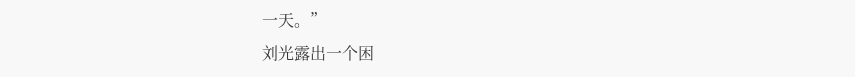一天。”
刘光露出一个困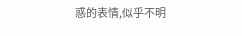惑的表情,似乎不明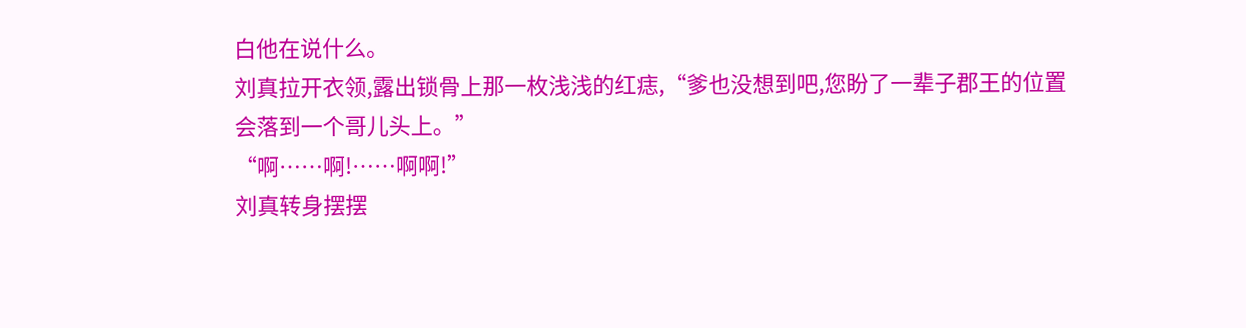白他在说什么。
刘真拉开衣领,露出锁骨上那一枚浅浅的红痣,“爹也没想到吧,您盼了一辈子郡王的位置会落到一个哥儿头上。”
“啊……啊!……啊啊!”
刘真转身摆摆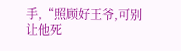手,“照顾好王爷,可别让他死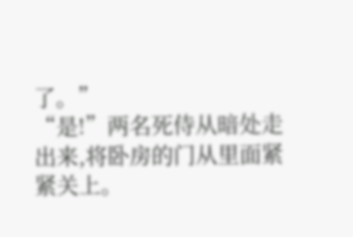了。”
“是!”两名死侍从暗处走出来,将卧房的门从里面紧紧关上。